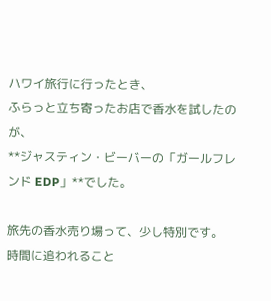ハワイ旅行に行ったとき、
ふらっと立ち寄ったお店で香水を試したのが、
**ジャスティン・ビーバーの「ガールフレンド EDP」**でした。

旅先の香水売り場って、少し特別です。
時間に追われること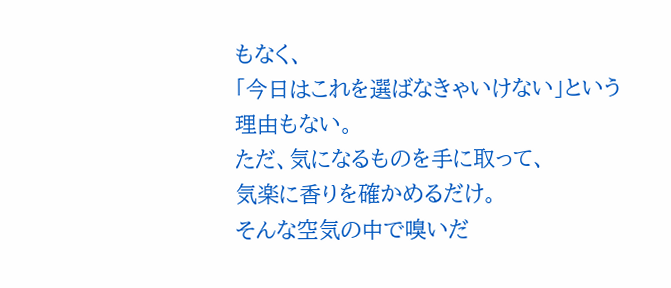もなく、
「今日はこれを選ばなきゃいけない」という理由もない。
ただ、気になるものを手に取って、
気楽に香りを確かめるだけ。
そんな空気の中で嗅いだ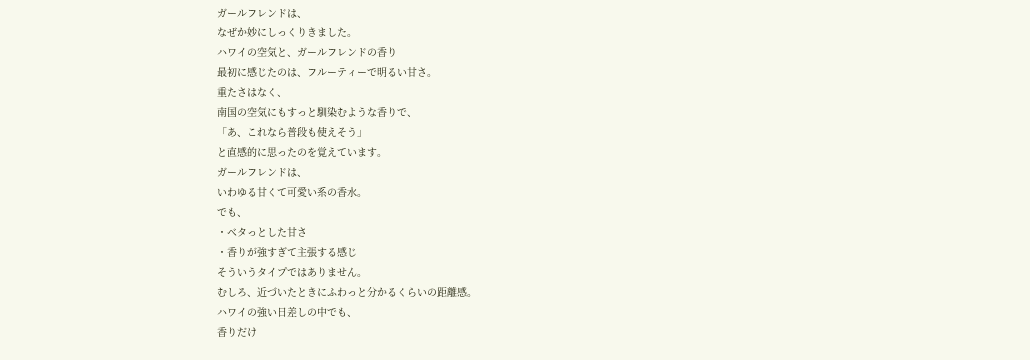ガールフレンドは、
なぜか妙にしっくりきました。
ハワイの空気と、ガールフレンドの香り
最初に感じたのは、フルーティーで明るい甘さ。
重たさはなく、
南国の空気にもすっと馴染むような香りで、
「あ、これなら普段も使えそう」
と直感的に思ったのを覚えています。
ガールフレンドは、
いわゆる甘くて可愛い系の香水。
でも、
・ベタっとした甘さ
・香りが強すぎて主張する感じ
そういうタイプではありません。
むしろ、近づいたときにふわっと分かるくらいの距離感。
ハワイの強い日差しの中でも、
香りだけ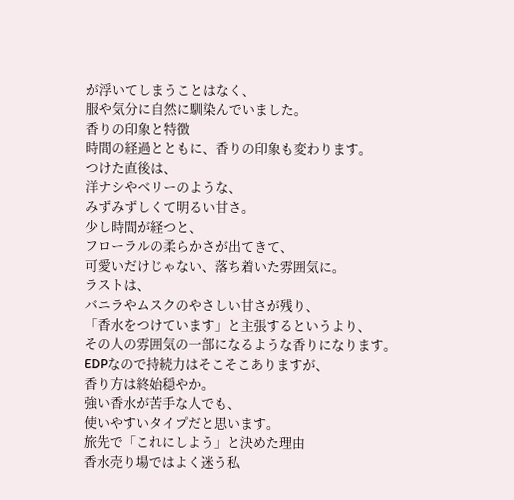が浮いてしまうことはなく、
服や気分に自然に馴染んでいました。
香りの印象と特徴
時間の経過とともに、香りの印象も変わります。
つけた直後は、
洋ナシやベリーのような、
みずみずしくて明るい甘さ。
少し時間が経つと、
フローラルの柔らかさが出てきて、
可愛いだけじゃない、落ち着いた雰囲気に。
ラストは、
バニラやムスクのやさしい甘さが残り、
「香水をつけています」と主張するというより、
その人の雰囲気の一部になるような香りになります。
EDPなので持続力はそこそこありますが、
香り方は終始穏やか。
強い香水が苦手な人でも、
使いやすいタイプだと思います。
旅先で「これにしよう」と決めた理由
香水売り場ではよく迷う私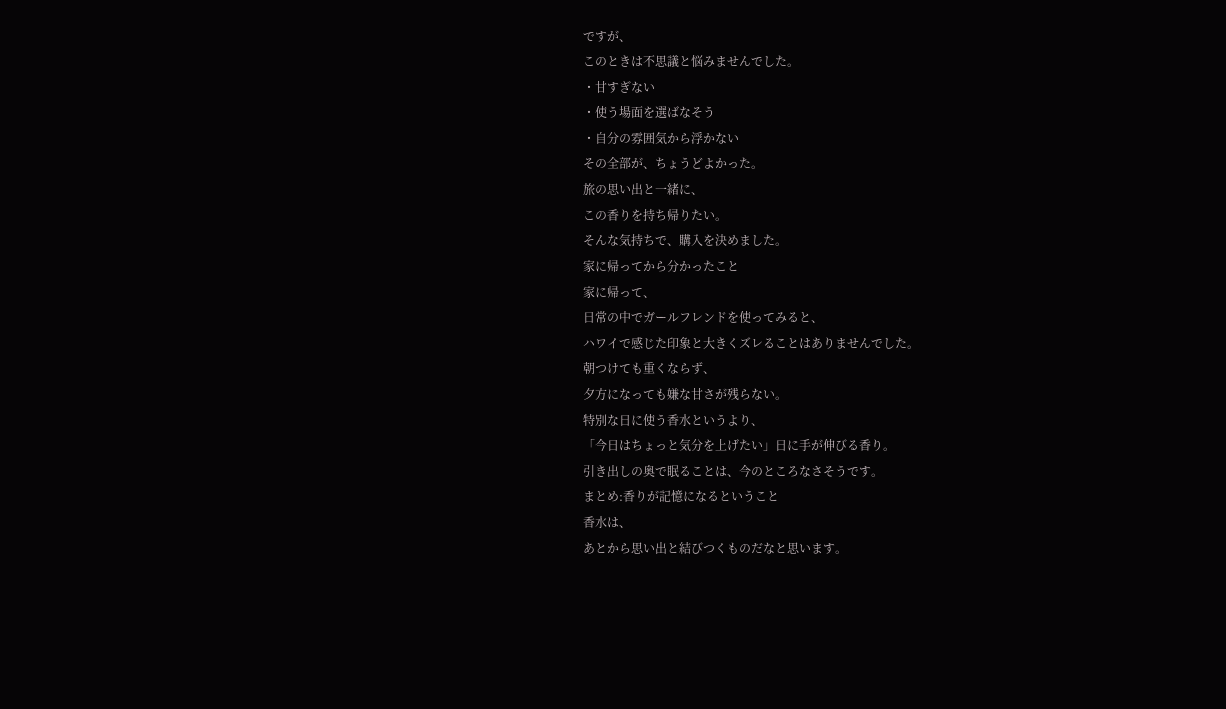ですが、
このときは不思議と悩みませんでした。
・甘すぎない
・使う場面を選ばなそう
・自分の雰囲気から浮かない
その全部が、ちょうどよかった。
旅の思い出と一緒に、
この香りを持ち帰りたい。
そんな気持ちで、購入を決めました。
家に帰ってから分かったこと
家に帰って、
日常の中でガールフレンドを使ってみると、
ハワイで感じた印象と大きくズレることはありませんでした。
朝つけても重くならず、
夕方になっても嫌な甘さが残らない。
特別な日に使う香水というより、
「今日はちょっと気分を上げたい」日に手が伸びる香り。
引き出しの奥で眠ることは、今のところなさそうです。
まとめ:香りが記憶になるということ
香水は、
あとから思い出と結びつくものだなと思います。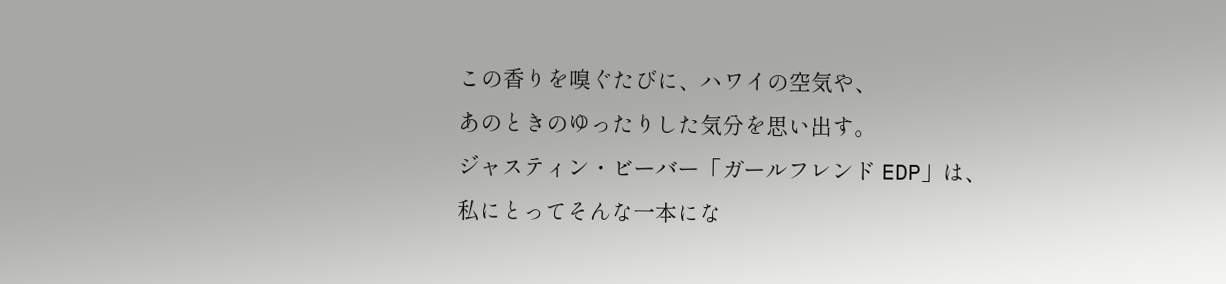この香りを嗅ぐたびに、ハワイの空気や、
あのときのゆったりした気分を思い出す。
ジャスティン・ビーバー「ガールフレンド EDP」は、
私にとってそんな一本にな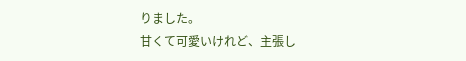りました。
甘くて可愛いけれど、主張し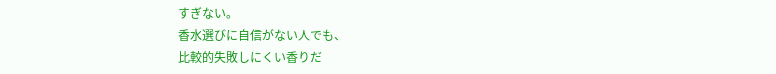すぎない。
香水選びに自信がない人でも、
比較的失敗しにくい香りだ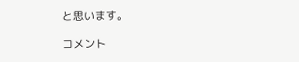と思います。

コメント